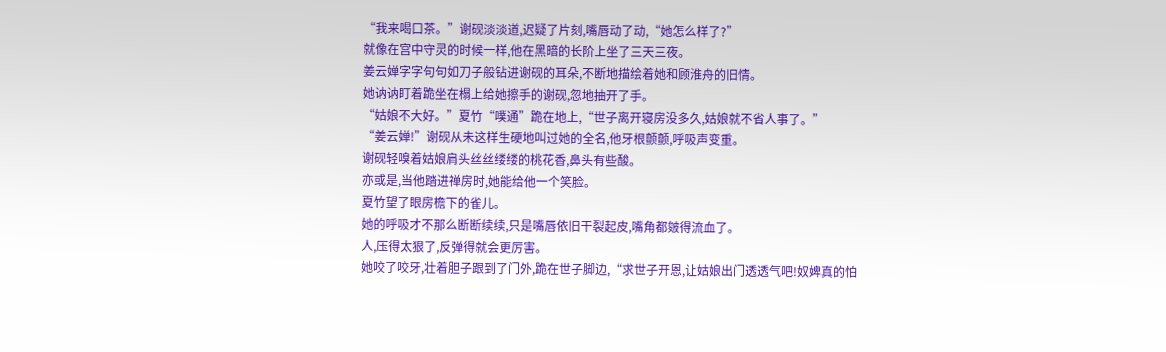“我来喝口茶。”谢砚淡淡道,迟疑了片刻,嘴唇动了动,“她怎么样了?”
就像在宫中守灵的时候一样,他在黑暗的长阶上坐了三天三夜。
姜云婵字字句句如刀子般钻进谢砚的耳朵,不断地描绘着她和顾淮舟的旧情。
她讷讷盯着跪坐在榻上给她擦手的谢砚,忽地抽开了手。
“姑娘不大好。”夏竹“噗通”跪在地上,“世子离开寝房没多久,姑娘就不省人事了。”
“姜云婵!”谢砚从未这样生硬地叫过她的全名,他牙根颤颤,呼吸声变重。
谢砚轻嗅着姑娘肩头丝丝缕缕的桃花香,鼻头有些酸。
亦或是,当他踏进禅房时,她能给他一个笑脸。
夏竹望了眼房檐下的雀儿。
她的呼吸才不那么断断续续,只是嘴唇依旧干裂起皮,嘴角都皴得流血了。
人,压得太狠了,反弹得就会更厉害。
她咬了咬牙,壮着胆子跟到了门外,跪在世子脚边,“求世子开恩,让姑娘出门透透气吧!奴婢真的怕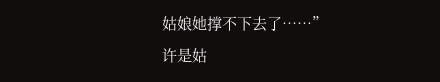姑娘她撑不下去了……”
许是姑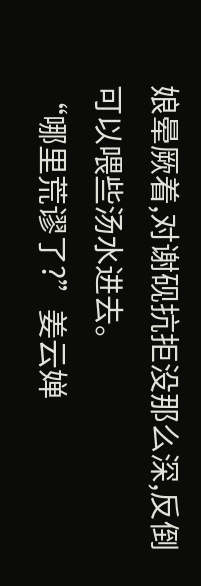娘晕厥着,对谢砚抗拒没那么深,反倒可以喂些汤水进去。
“哪里荒谬了?”姜云婵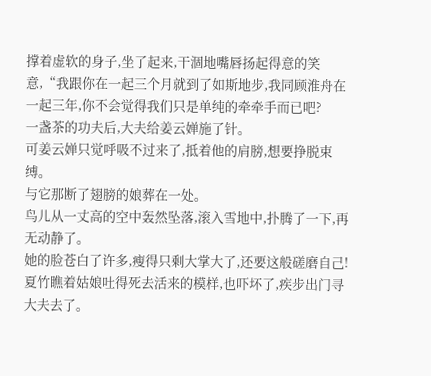撑着虚软的身子,坐了起来,干涸地嘴唇扬起得意的笑意,“我跟你在一起三个月就到了如斯地步,我同顾淮舟在一起三年,你不会觉得我们只是单纯的牵牵手而已吧?
一盏茶的功夫后,大夫给姜云婵施了针。
可姜云婵只觉呼吸不过来了,抵着他的肩膀,想要挣脱束缚。
与它那断了翅膀的娘葬在一处。
鸟儿从一丈高的空中轰然坠落,滚入雪地中,扑腾了一下,再无动静了。
她的脸苍白了许多,瘦得只剩大掌大了,还要这般磋磨自己!
夏竹瞧着姑娘吐得死去活来的模样,也吓坏了,疾步出门寻大夫去了。